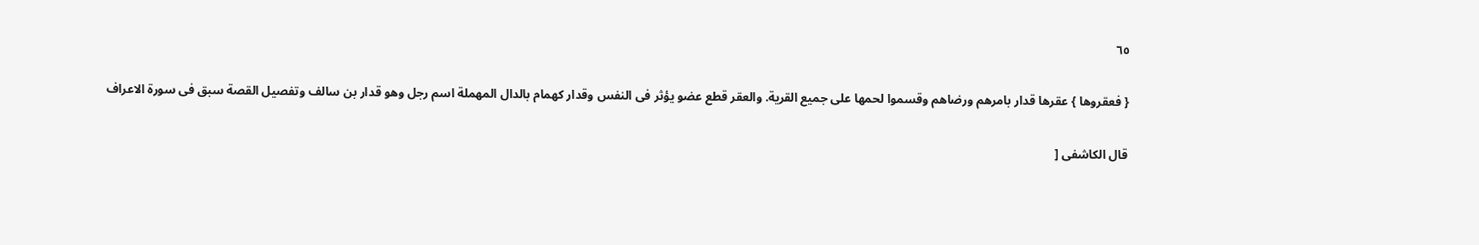٦٥

{ فعقروها } عقرها قدار بامرهم ورضاهم وقسموا لحمها على جميع القرية. والعقر قطع عضو يؤثر فى النفس وقدار كهمام بالدال المهملة اسم رجل وهو قدار بن سالف وتفصيل القصة سبق فى سورة الاعراف

قال الكاشفى [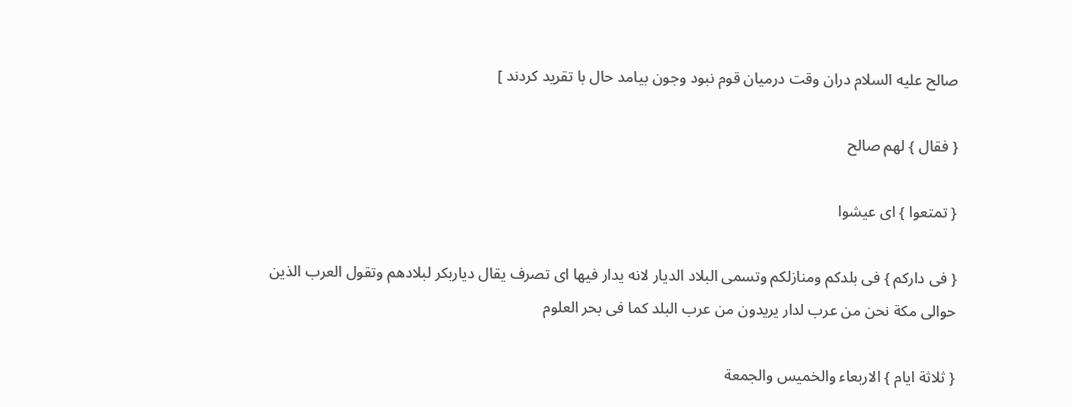صالح عليه السلام دران وقت درميان قوم نبود وجون بيامد حال با تقريد كردند ]

{ فقال } لهم صالح

{ تمتعوا } اى عيشوا

{ فى داركم } فى بلدكم ومنازلكم وتسمى البلاد الديار لانه يدار فيها اى تصرف يقال دياربكر لبلادهم وتقول العرب الذين حوالى مكة نحن من عرب لدار يريدون من عرب البلد كما فى بحر العلوم

{ ثلاثة ايام } الاربعاء والخميس والجمعة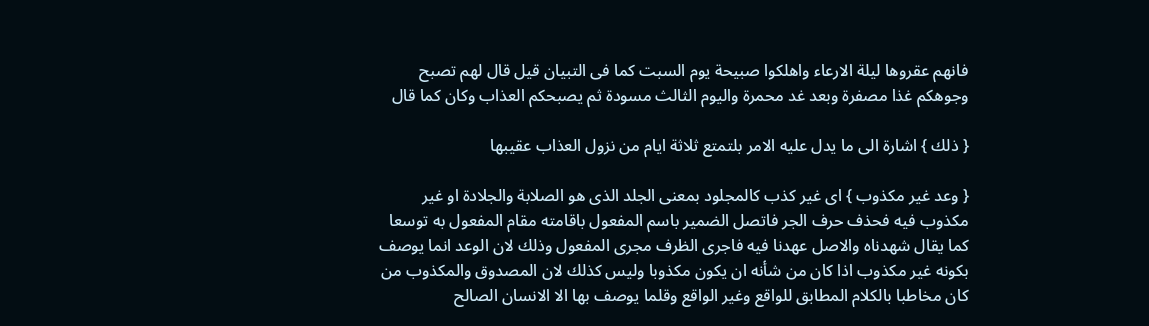فانهم عقروها ليلة الارعاء واهلكوا صبيحة يوم السبت كما فى التبيان قيل قال لهم تصبح وجوهكم غذا مصفرة وبعد غد محمرة واليوم الثالث مسودة ثم يصبحكم العذاب وكان كما قال

{ ذلك } اشارة الى ما يدل عليه الامر بلتمتع ثلاثة ايام من نزول العذاب عقيبها

{ وعد غير مكذوب } اى غير كذب كالمجلود بمعنى الجلد الذى هو الصلابة والجلادة او غير مكذوب فيه فحذف حرف الجر فاتصل الضمير باسم المفعول باقامته مقام المفعول به توسعا كما يقال شهدناه والاصل عهدنا فيه فاجرى الظرف مجرى المفعول وذلك لان الوعد انما يوصف بكونه غير مكذوب اذا كان من شأنه ان يكون مكذوبا وليس كذلك لان المصدوق والمكذوب من كان مخاطبا بالكلام المطابق للواقع وغير الواقع وقلما يوصف بها الا الانسان الصالح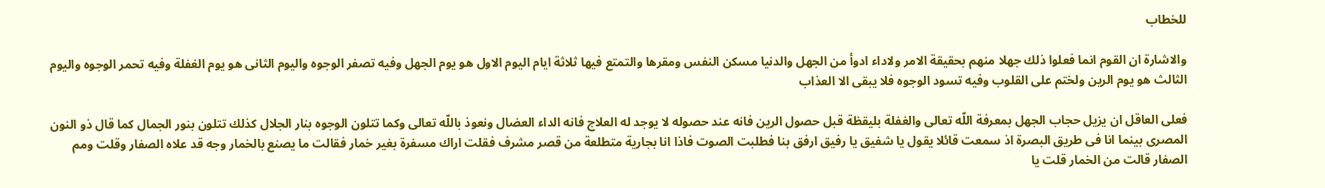للخطاب

والاشارة ان القوم انما فعلوا ذلك جهلا منهم بحقيقة الامر ولاداء ادوأ من الجهل والدنيا مسكن النفس ومقرها والتمتع فيها ثلاثة ايام اليوم الاول هو يوم الجهل وفيه تصفر الوجوه واليوم الثانى هو يوم الغفلة وفيه تحمر الوجوه واليوم الثالث هو يوم الرين ولختم على القلوب وفيه تسود الوجوه فلا يبقى الا العذاب

فعلى العاقل ان يزيل حجاب الجهل بمعرفة اللّه تعالى والغفلة بليقظة قبل حصول الرين فانه عند حصوله لا يوجد له العلاج فانه الداء العضال ونعوذ باللّه تعالى وكما تتلون الوجوه بنار الجلال كذلك تتلون بنور الجمال كما قال ذو النون المصرى بينما انا فى طريق البصرة اذ سمعت قائلا يقول يا شفيق يا رفيق ارفق بنا فطلبت الصوت فاذا انا بجارية متطلعة من قصر مشرف فقلت اراك مسفرة بغير خمار فقالت ما يصنع بالخمار وجه قد علاه الصفار وقلت ومم الصفار قالت من الخمار قلت يا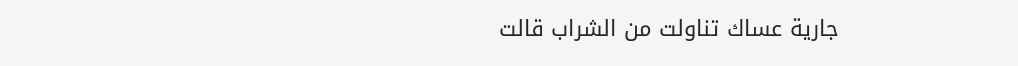جارية عساك تناولت من الشراب قالت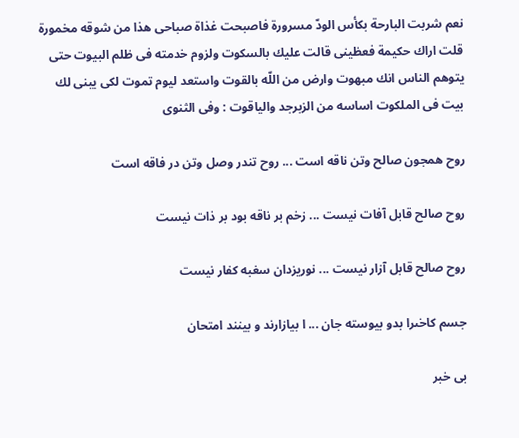نعم شربت البارحة بكأس الودّ مسرورة فاصبحت غذاة صباحى هذا من شوقه مخمورة قلت اراك حكيمة فعظينى قالت عليك بالسكوت ولزوم خدمته فى ظلم البيوت حتى يتوهم الناس انك مبهوت وارض من اللّه بالقوت واستعد ليوم تموت لكى يبنى لك بيت فى الملكوت اساسه من الزبرجد والياقوت : وفى الثنوى

روح همجون صالح وتن ناقه است ... روح تندر وصل وتن در فاقه است

روح صالح قابل آفات نيست ... زخم بر ناقه بود بر ذات نيست

روح صالح قابل آزار نيست ... نوريزدان سغبه كفار نيست

جسم كاخىرا بدو بيوسته جان ... ا بيازارند و بينند امتحان

بى خبر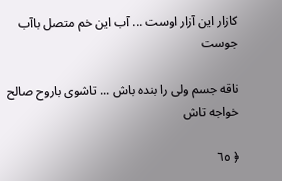كازار اين آزار اوست ... آب اين خم متصل باآب جوست

ناقه جسم ولى را بنده باش ... تاشوى باروح صالح خواجه تاش

﴿ ٦٥